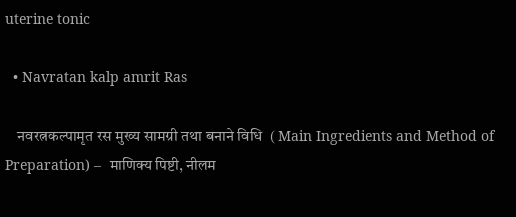uterine tonic

  • Navratan kalp amrit Ras

    नवरत्नकल्पामृत रस मुख्य सामग्री तथा बनाने विधि  ( Main Ingredients and Method of Preparation) –  माणिक्य पिष्टी, नीलम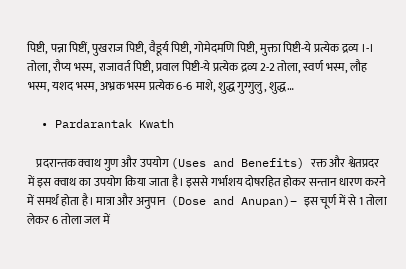पिष्टी, पन्ना पिष्टीं, पुखराज पिष्टी, वैडूर्य पिष्टी, गोमेदमणि पिष्टी, मुक्ता पिष्टी-ये प्रत्येक द्रव्य ।-। तोला, रौप्य भस्म, राजावर्त पिष्टी, प्रवाल पिष्टी-ये प्रत्येक द्रव्य 2-2 तोला, स्वर्ण भस्म, लौह भस्म, यशद भस्म, अभ्रक भस्म प्रत्येक 6-6 माशे, शुद्ध गुग्गुलु, शुद्ध…

  • Pardarantak Kwath

    प्रदरान्तक क्वाथ गुण और उपयोग (Uses and Benefits) रक्त और श्वेतप्रदर में इस क्वाथ का उपयोग किया जाता है। इससे गर्भाशय दोषरहित होकर सन्तान धारण करने में समर्थं होता है। मात्रा और अनुपान  (Dose and Anupan)– इस चूर्ण में से 1 तोला लेकर 6 तोला जल में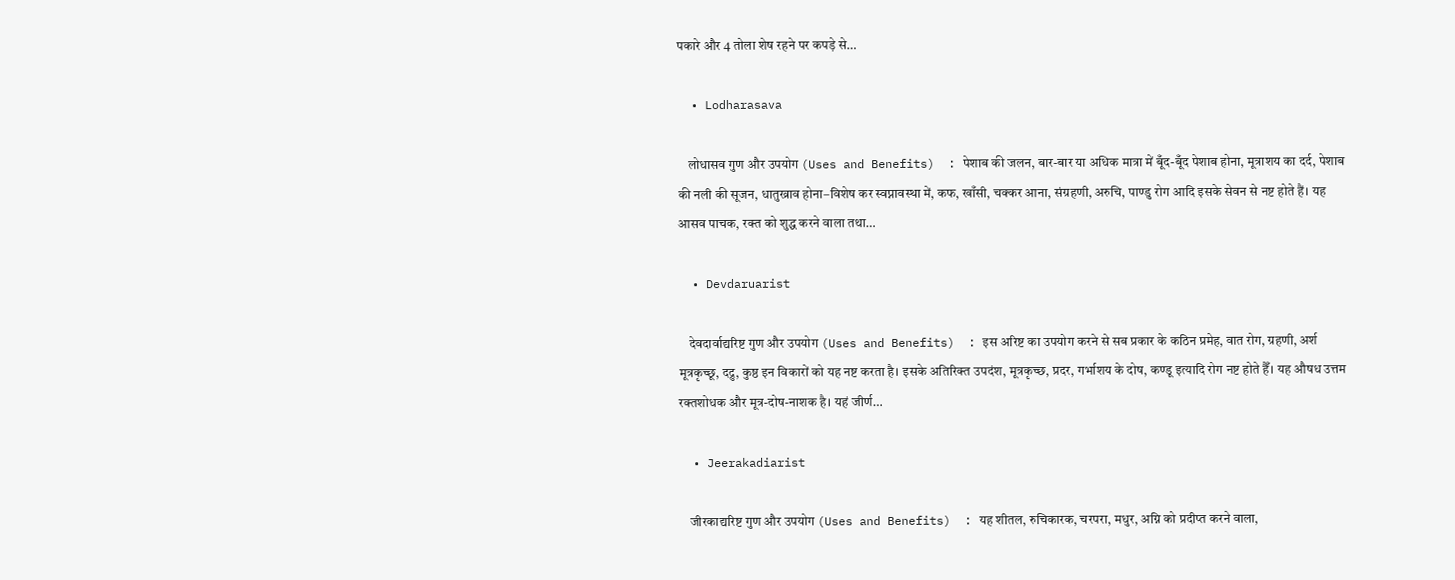पकारे और 4 तोला शेष रहने पर कपड़े से…

  • Lodharasava

    लोधासव गुण और उपयोग (Uses and Benefits)  : पेशाब की जलन, बार-बार या अधिक मात्रा में बूँद-बूँद पेशाब होना, मूत्राशय का दर्द, पेशाब की नली की सूजन, धातुख्राव होना–विशेष कर स्वप्नावस्था में, कफ, खाँसी, चक्कर आना, संग्रहणी, अरुचि, पाण्डु रोग आदि इसके सेवन से नष्ट होते हैं। यह आसव पाचक, रक्त को शुद्ध करने वाला तथा…

  • Devdaruarist

    देवदार्वाद्यरिष्ट गुण और उपयोग (Uses and Benefits)  : इस अरिष्ट का उपयोग करने से सब प्रकार के कठिन प्रमेह, वात रोग, ग्रहणी, अर्श मूत्रकृच्छू, दद्रु, कुष्ठ इन विकारों को यह नष्ट करता है। इसके अतिरिक्त उपदंश, मूत्रकृच्छ, प्रदर, गर्भाशय के दोष, कण्डू इत्यादि रोग नष्ट होते हैँ। यह औषध उत्तम रक्तशोधक और मूत्र-दोष-नाशक है। यहं जीर्ण…

  • Jeerakadiarist

    जीरकाद्यरिष्ट गुण और उपयोग (Uses and Benefits)  : यह शीतल, रुचिकारक, चरपरा, मधुर, अग्नि को प्रदीप्त करने वाला,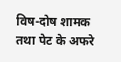विष-दोष शामक तथा पेट के अफरे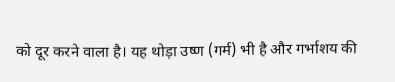को दूर करने वाला है। यह थोड़ा उष्ण (गर्म) भी है और गर्भाशय की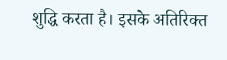शुद्धि करता है। इसके अतिरिक्त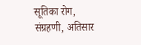सूतिका रोग, संग्रहणी, अतिसार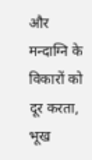और मन्दाग्नि के विकारों को दूर करता, भूख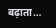बढ़ाता…